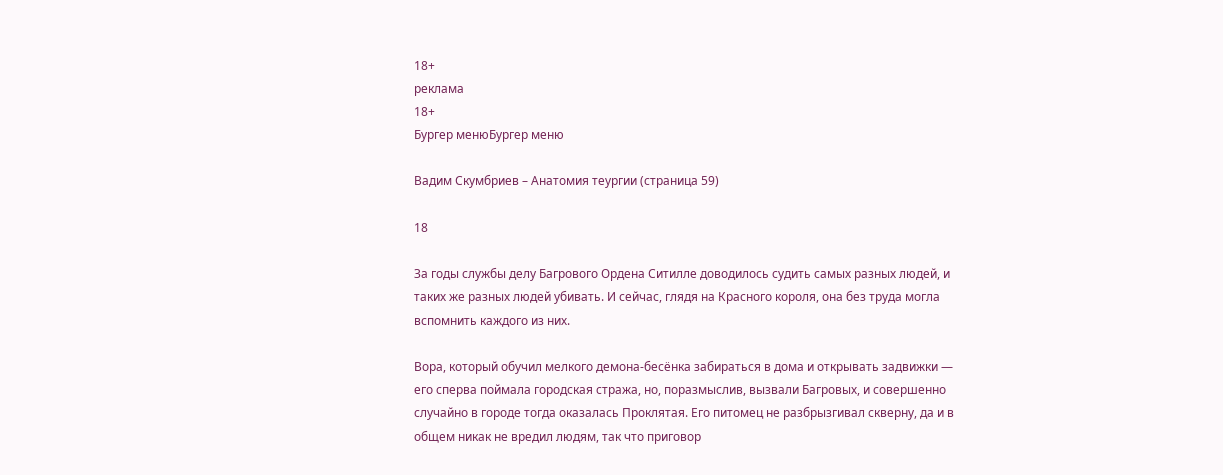18+
реклама
18+
Бургер менюБургер меню

Вадим Скумбриев – Анатомия теургии (страница 59)

18

За годы службы делу Багрового Ордена Ситилле доводилось судить самых разных людей, и таких же разных людей убивать. И сейчас, глядя на Красного короля, она без труда могла вспомнить каждого из них.

Вора, который обучил мелкого демона-бесёнка забираться в дома и открывать задвижки — его сперва поймала городская стража, но, поразмыслив, вызвали Багровых, и совершенно случайно в городе тогда оказалась Проклятая. Его питомец не разбрызгивал скверну, да и в общем никак не вредил людям, так что приговор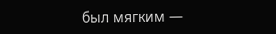был мягким —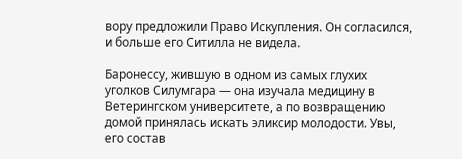вору предложили Право Искупления. Он согласился, и больше его Ситилла не видела.

Баронессу, жившую в одном из самых глухих уголков Силумгара — она изучала медицину в Ветерингском университете, а по возвращению домой принялась искать эликсир молодости. Увы, его состав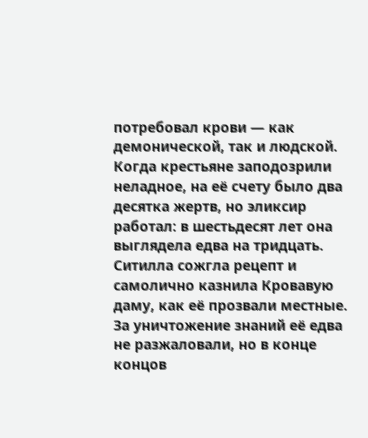потребовал крови — как демонической, так и людской. Когда крестьяне заподозрили неладное, на её счету было два десятка жертв, но эликсир работал: в шестьдесят лет она выглядела едва на тридцать. Ситилла сожгла рецепт и самолично казнила Кровавую даму, как её прозвали местные. За уничтожение знаний её едва не разжаловали, но в конце концов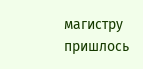магистру пришлось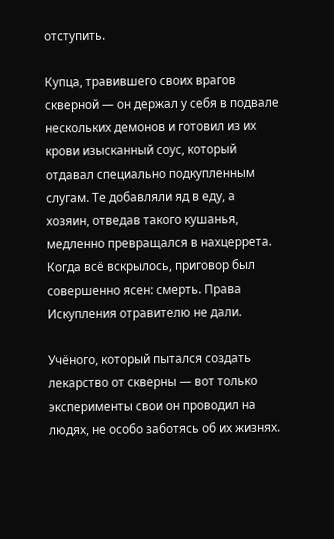отступить.

Купца, травившего своих врагов скверной — он держал у себя в подвале нескольких демонов и готовил из их крови изысканный соус, который отдавал специально подкупленным слугам. Те добавляли яд в еду, а хозяин, отведав такого кушанья, медленно превращался в нахцеррета. Когда всё вскрылось, приговор был совершенно ясен: смерть. Права Искупления отравителю не дали.

Учёного, который пытался создать лекарство от скверны — вот только эксперименты свои он проводил на людях, не особо заботясь об их жизнях.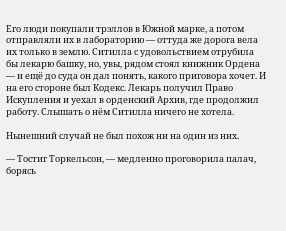Его люди покупали трэллов в Южной марке, а потом отправляли их в лабораторию — оттуда же дорога вела их только в землю. Ситилла с удовольствием отрубила бы лекарю башку, но, увы, рядом стоял книжник Ордена — и ещё до суда он дал понять, какого приговора хочет. И на его стороне был Кодекс. Лекарь получил Право Искупления и уехал в орденский Архив, где продолжил работу. Слышать о нём Ситилла ничего не хотела.

Нынешний случай не был похож ни на один из них.

— Тостиг Торкельсон, — медленно проговорила палач, борясь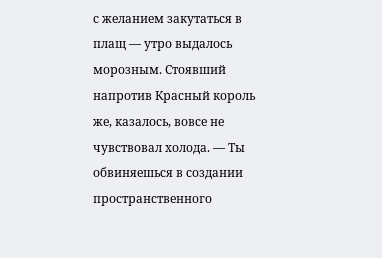с желанием закутаться в плащ — утро выдалось морозным. Стоявший напротив Красный король же, казалось, вовсе не чувствовал холода. — Ты обвиняешься в создании пространственного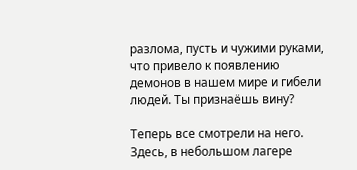разлома, пусть и чужими руками, что привело к появлению демонов в нашем мире и гибели людей. Ты признаёшь вину?

Теперь все смотрели на него. Здесь, в небольшом лагере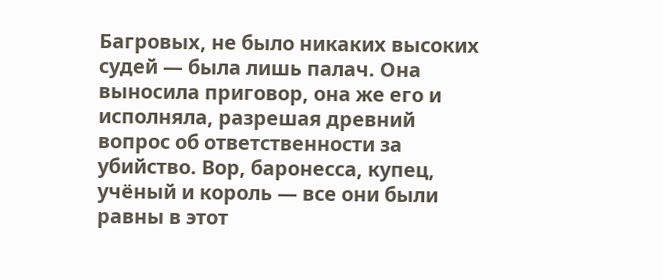Багровых, не было никаких высоких судей — была лишь палач. Она выносила приговор, она же его и исполняла, разрешая древний вопрос об ответственности за убийство. Вор, баронесса, купец, учёный и король — все они были равны в этот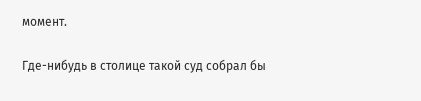момент.

Где-нибудь в столице такой суд собрал бы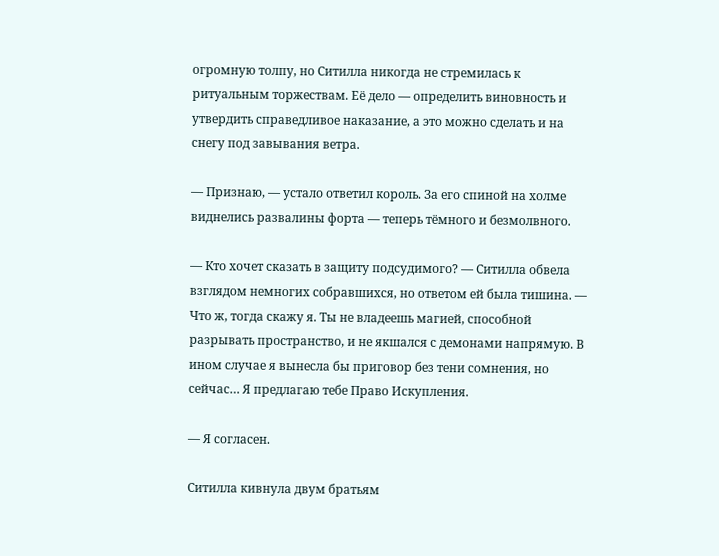огромную толпу, но Ситилла никогда не стремилась к ритуальным торжествам. Её дело — определить виновность и утвердить справедливое наказание, а это можно сделать и на снегу под завывания ветра.

— Признаю, — устало ответил король. За его спиной на холме виднелись развалины форта — теперь тёмного и безмолвного.

— Кто хочет сказать в защиту подсудимого? — Ситилла обвела взглядом немногих собравшихся, но ответом ей была тишина. — Что ж, тогда скажу я. Ты не владеешь магией, способной разрывать пространство, и не якшался с демонами напрямую. В ином случае я вынесла бы приговор без тени сомнения, но сейчас… Я предлагаю тебе Право Искупления.

— Я согласен.

Ситилла кивнула двум братьям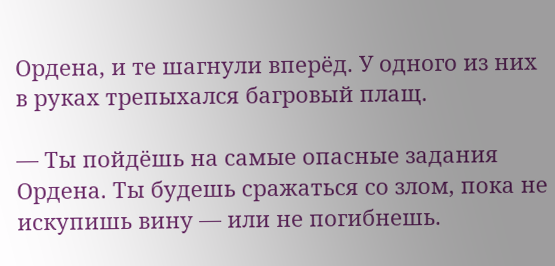Ордена, и те шагнули вперёд. У одного из них в руках трепыхался багровый плащ.

— Ты пойдёшь на самые опасные задания Ордена. Ты будешь сражаться со злом, пока не искупишь вину — или не погибнешь.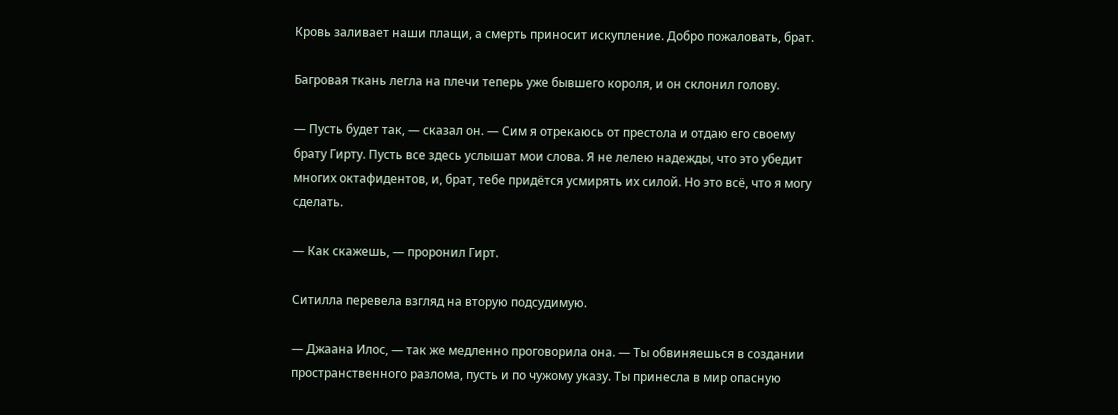Кровь заливает наши плащи, а смерть приносит искупление. Добро пожаловать, брат.

Багровая ткань легла на плечи теперь уже бывшего короля, и он склонил голову.

— Пусть будет так, — сказал он. — Сим я отрекаюсь от престола и отдаю его своему брату Гирту. Пусть все здесь услышат мои слова. Я не лелею надежды, что это убедит многих октафидентов, и, брат, тебе придётся усмирять их силой. Но это всё, что я могу сделать.

— Как скажешь, — проронил Гирт.

Ситилла перевела взгляд на вторую подсудимую.

— Джаана Илос, — так же медленно проговорила она. — Ты обвиняешься в создании пространственного разлома, пусть и по чужому указу. Ты принесла в мир опасную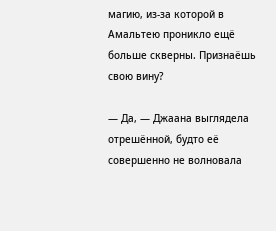магию, из-за которой в Амальтею проникло ещё больше скверны. Признаёшь свою вину?

— Да, — Джаана выглядела отрешённой, будто её совершенно не волновала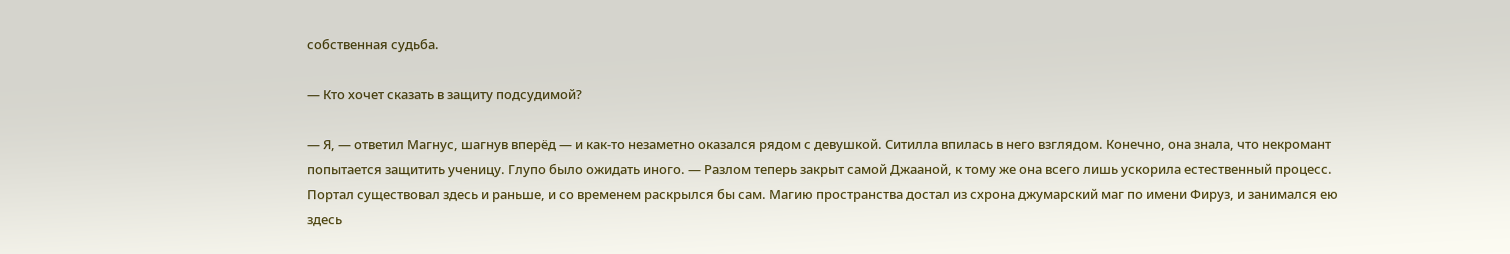собственная судьба.

— Кто хочет сказать в защиту подсудимой?

— Я, — ответил Магнус, шагнув вперёд — и как-то незаметно оказался рядом с девушкой. Ситилла впилась в него взглядом. Конечно, она знала, что некромант попытается защитить ученицу. Глупо было ожидать иного. — Разлом теперь закрыт самой Джааной, к тому же она всего лишь ускорила естественный процесс. Портал существовал здесь и раньше, и со временем раскрылся бы сам. Магию пространства достал из схрона джумарский маг по имени Фируз, и занимался ею здесь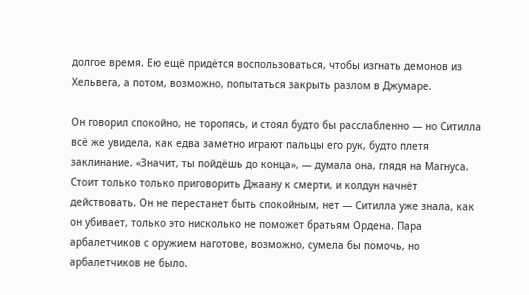долгое время. Ею ещё придётся воспользоваться, чтобы изгнать демонов из Хельвега, а потом, возможно, попытаться закрыть разлом в Джумаре.

Он говорил спокойно, не торопясь, и стоял будто бы расслабленно — но Ситилла всё же увидела, как едва заметно играют пальцы его рук, будто плетя заклинание. «Значит, ты пойдёшь до конца», — думала она, глядя на Магнуса. Стоит только только приговорить Джаану к смерти, и колдун начнёт действовать. Он не перестанет быть спокойным, нет — Ситилла уже знала, как он убивает, только это нисколько не поможет братьям Ордена. Пара арбалетчиков с оружием наготове, возможно, сумела бы помочь, но арбалетчиков не было.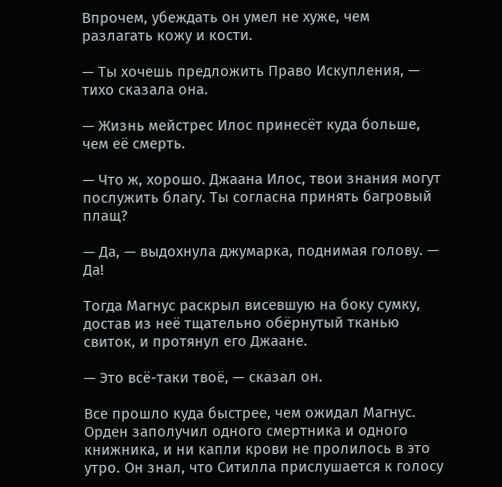Впрочем, убеждать он умел не хуже, чем разлагать кожу и кости.

— Ты хочешь предложить Право Искупления, — тихо сказала она.

— Жизнь мейстрес Илос принесёт куда больше, чем её смерть.

— Что ж, хорошо. Джаана Илос, твои знания могут послужить благу. Ты согласна принять багровый плащ?

— Да, — выдохнула джумарка, поднимая голову. — Да!

Тогда Магнус раскрыл висевшую на боку сумку, достав из неё тщательно обёрнутый тканью свиток, и протянул его Джаане.

— Это всё-таки твоё, — сказал он.

Все прошло куда быстрее, чем ожидал Магнус. Орден заполучил одного смертника и одного книжника, и ни капли крови не пролилось в это утро. Он знал, что Ситилла прислушается к голосу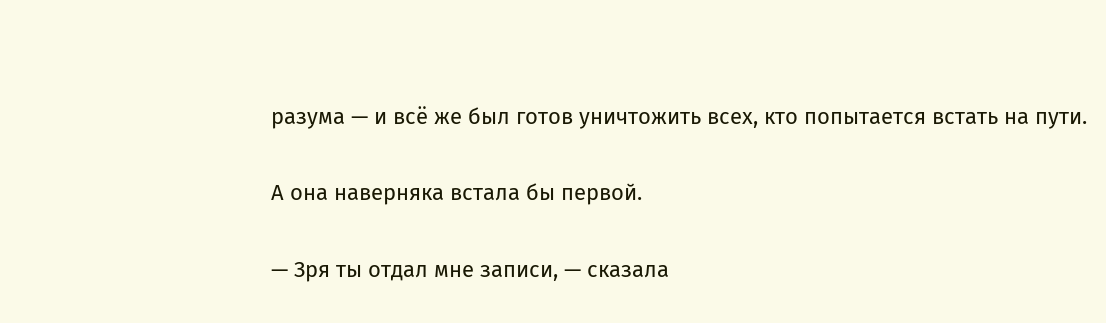разума — и всё же был готов уничтожить всех, кто попытается встать на пути.

А она наверняка встала бы первой.

— Зря ты отдал мне записи, — сказала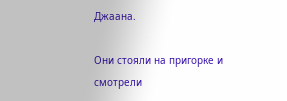Джаана.

Они стояли на пригорке и смотрели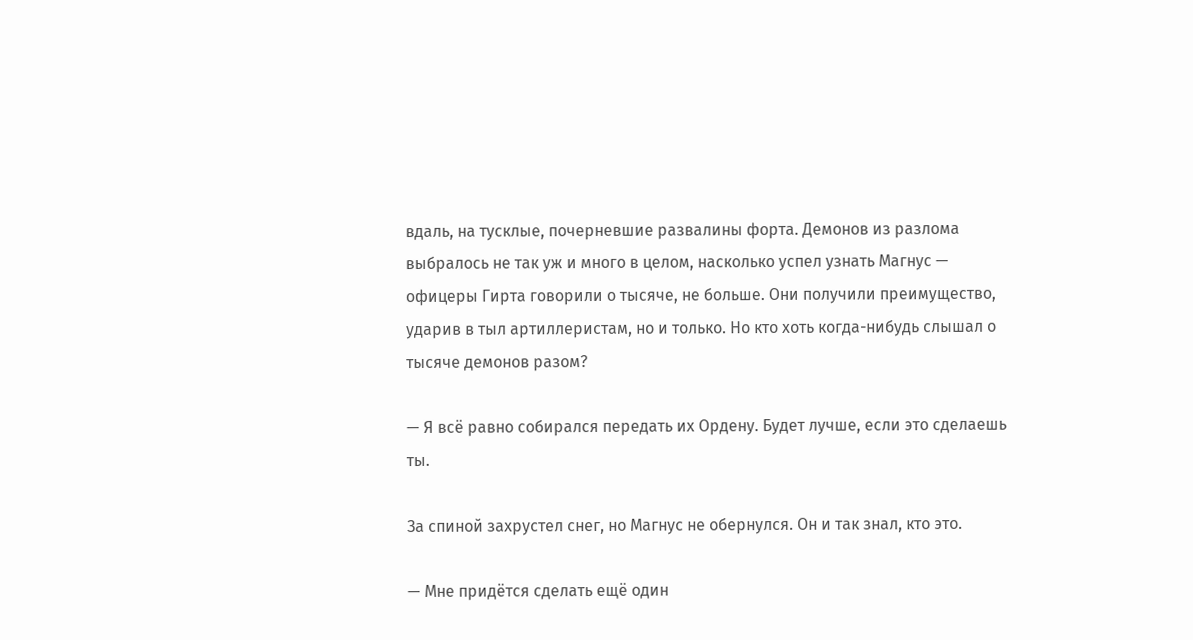вдаль, на тусклые, почерневшие развалины форта. Демонов из разлома выбралось не так уж и много в целом, насколько успел узнать Магнус — офицеры Гирта говорили о тысяче, не больше. Они получили преимущество, ударив в тыл артиллеристам, но и только. Но кто хоть когда-нибудь слышал о тысяче демонов разом?

— Я всё равно собирался передать их Ордену. Будет лучше, если это сделаешь ты.

За спиной захрустел снег, но Магнус не обернулся. Он и так знал, кто это.

— Мне придётся сделать ещё один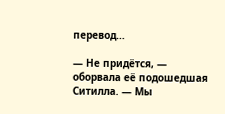перевод…

— Не придётся, — оборвала её подошедшая Ситилла. — Мы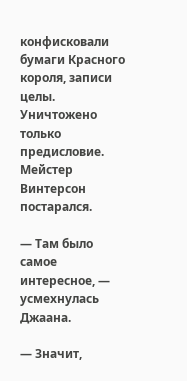конфисковали бумаги Красного короля, записи целы. Уничтожено только предисловие. Мейстер Винтерсон постарался.

— Там было самое интересное, — усмехнулась Джаана.

— Значит,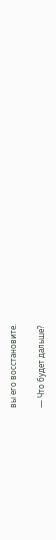вы его восстановите.

— Что будет дальше?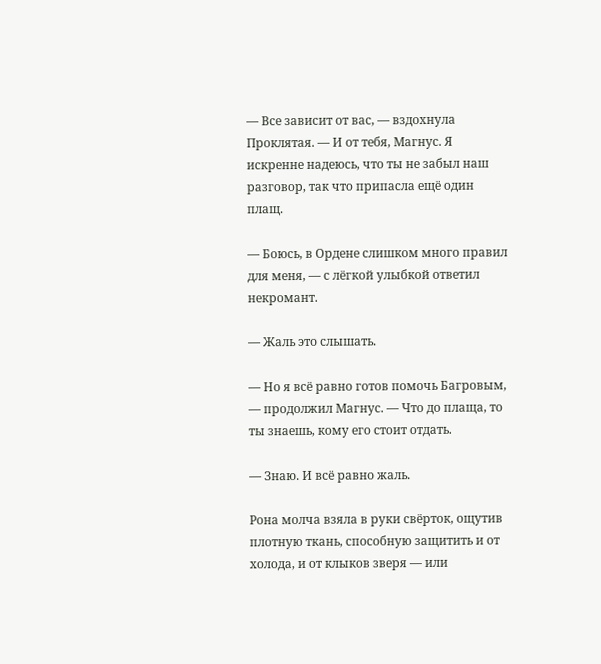— Все зависит от вас, — вздохнула Проклятая. — И от тебя, Магнус. Я искренне надеюсь, что ты не забыл наш разговор, так что припасла ещё один плащ.

— Боюсь, в Ордене слишком много правил для меня, — с лёгкой улыбкой ответил некромант.

— Жаль это слышать.

— Но я всё равно готов помочь Багровым, — продолжил Магнус. — Что до плаща, то ты знаешь, кому его стоит отдать.

— Знаю. И всё равно жаль.

Рона молча взяла в руки свёрток, ощутив плотную ткань, способную защитить и от холода, и от клыков зверя — или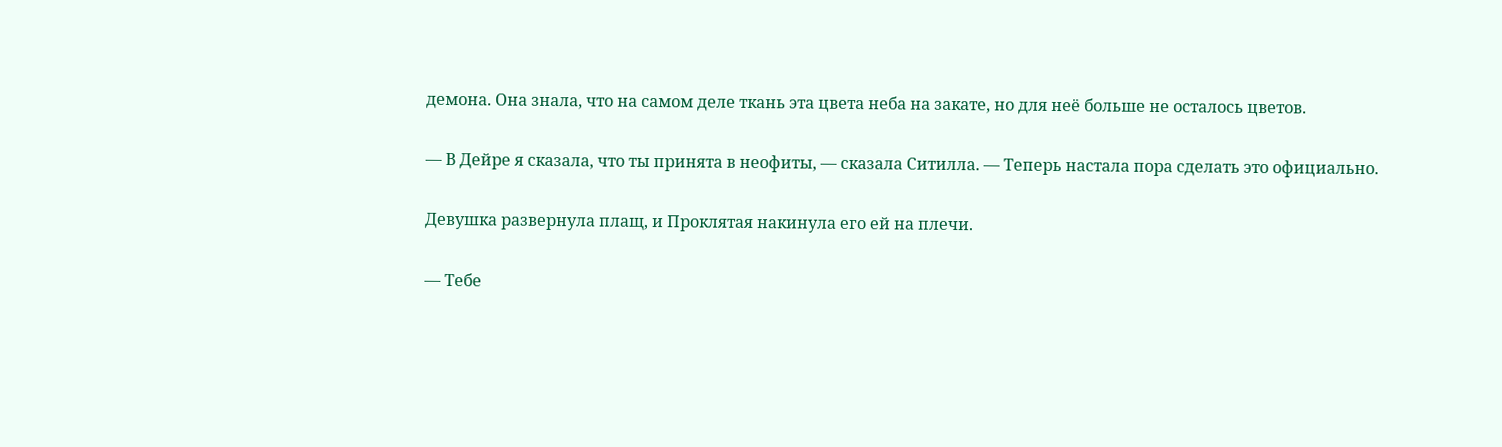демона. Она знала, что на самом деле ткань эта цвета неба на закате, но для неё больше не осталось цветов.

— В Дейре я сказала, что ты принята в неофиты, — сказала Ситилла. — Теперь настала пора сделать это официально.

Девушка развернула плащ, и Проклятая накинула его ей на плечи.

— Тебе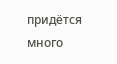придётся много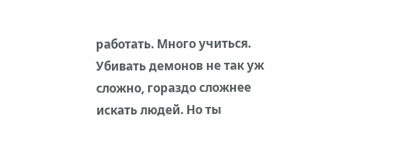работать. Много учиться. Убивать демонов не так уж сложно, гораздо сложнее искать людей. Но ты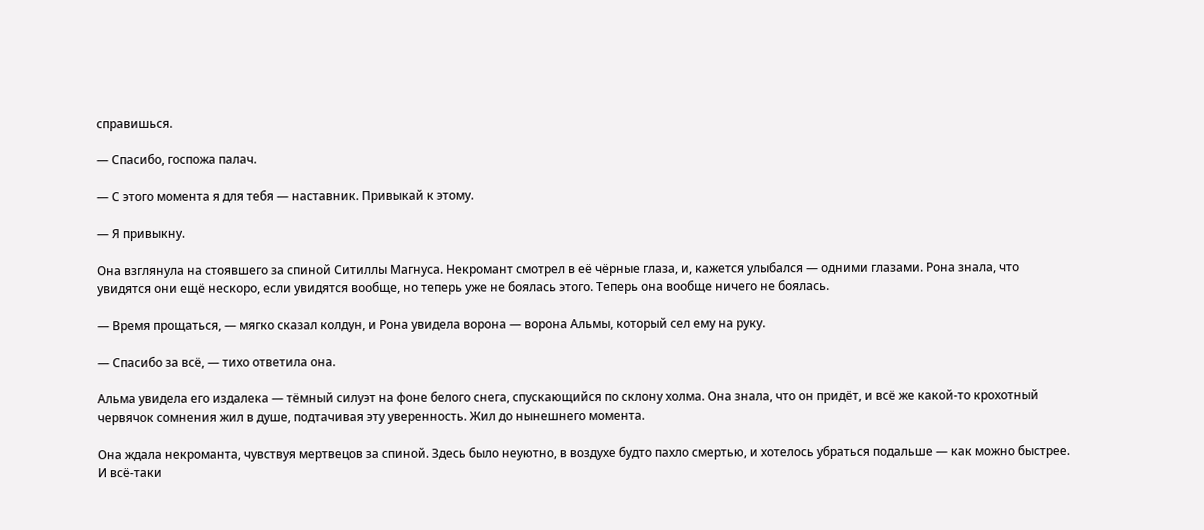справишься.

— Спасибо, госпожа палач.

— С этого момента я для тебя — наставник. Привыкай к этому.

— Я привыкну.

Она взглянула на стоявшего за спиной Ситиллы Магнуса. Некромант смотрел в её чёрные глаза, и, кажется улыбался — одними глазами. Рона знала, что увидятся они ещё нескоро, если увидятся вообще, но теперь уже не боялась этого. Теперь она вообще ничего не боялась.

— Время прощаться, — мягко сказал колдун, и Рона увидела ворона — ворона Альмы, который сел ему на руку.

— Спасибо за всё, — тихо ответила она.

Альма увидела его издалека — тёмный силуэт на фоне белого снега, спускающийся по склону холма. Она знала, что он придёт, и всё же какой-то крохотный червячок сомнения жил в душе, подтачивая эту уверенность. Жил до нынешнего момента.

Она ждала некроманта, чувствуя мертвецов за спиной. Здесь было неуютно, в воздухе будто пахло смертью, и хотелось убраться подальше — как можно быстрее. И всё-таки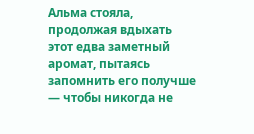Альма стояла, продолжая вдыхать этот едва заметный аромат, пытаясь запомнить его получше — чтобы никогда не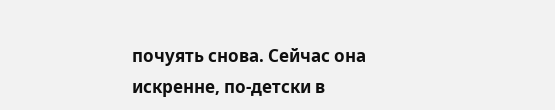почуять снова. Сейчас она искренне, по-детски в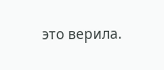это верила.